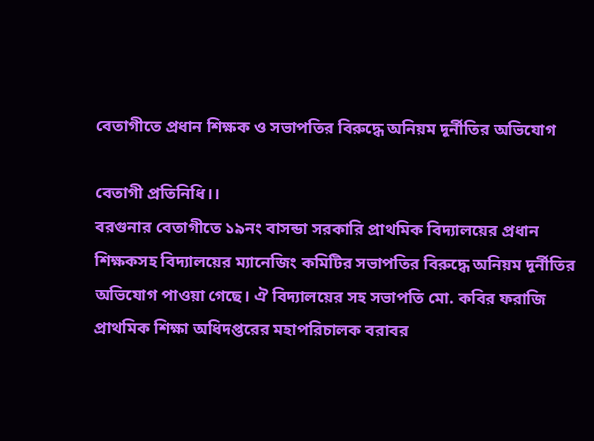বেতাগীতে প্রধান শিক্ষক ও সভাপতির বিরুদ্ধে অনিয়ম দূর্নীতির অভিযোগ

বেতাগী প্রতিনিধি।।
বরগুনার বেতাগীতে ১৯নং বাসন্ডা সরকারি প্রাথমিক বিদ্যালয়ের প্রধান শিক্ষকসহ বিদ্যালয়ের ম্যানেজিং কমিটির সভাপতির বিরুদ্ধে অনিয়ম দূর্নীতির অভিযোগ পাওয়া গেছে। ঐ বিদ্যালয়ের সহ সভাপতি মো. কবির ফরাজি প্রাথমিক শিক্ষা অধিদপ্তরের মহাপরিচালক বরাবর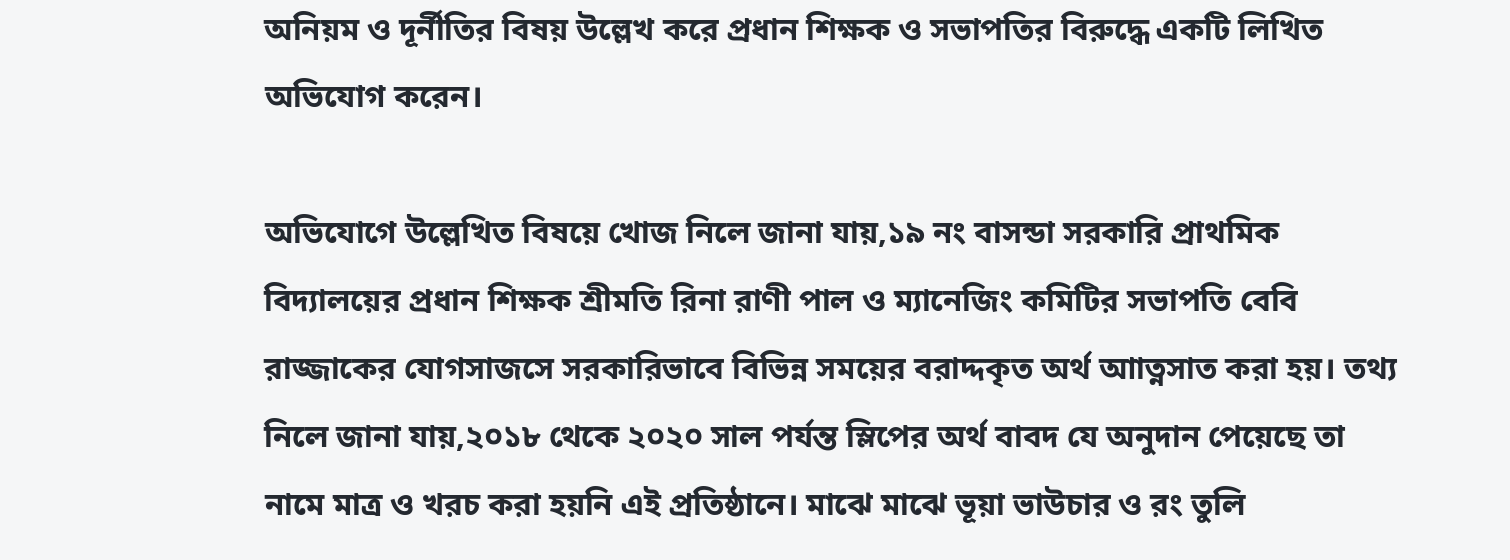অনিয়ম ও দূর্নীতির বিষয় উল্লেখ করে প্রধান শিক্ষক ও সভাপতির বিরুদ্ধে একটি লিখিত অভিযোগ করেন।

অভিযোগে উল্লেখিত বিষয়ে খোজ নিলে জানা যায়,১৯ নং বাসন্ডা সরকারি প্রাথমিক বিদ্যালয়ের প্রধান শিক্ষক শ্রীমতি রিনা রাণী পাল ও ম্যানেজিং কমিটির সভাপতি বেবি রাজ্জাকের যোগসাজসে সরকারিভাবে বিভিন্ন সময়ের বরাদ্দকৃত অর্থ আাত্নসাত করা হয়। তথ্য নিলে জানা যায়,২০১৮ থেকে ২০২০ সাল পর্যন্ত স্লিপের অর্থ বাবদ যে অনুদান পেয়েছে তা নামে মাত্র ও খরচ করা হয়নি এই প্রতিষ্ঠানে। মাঝে মাঝে ভূয়া ভাউচার ও রং তুলি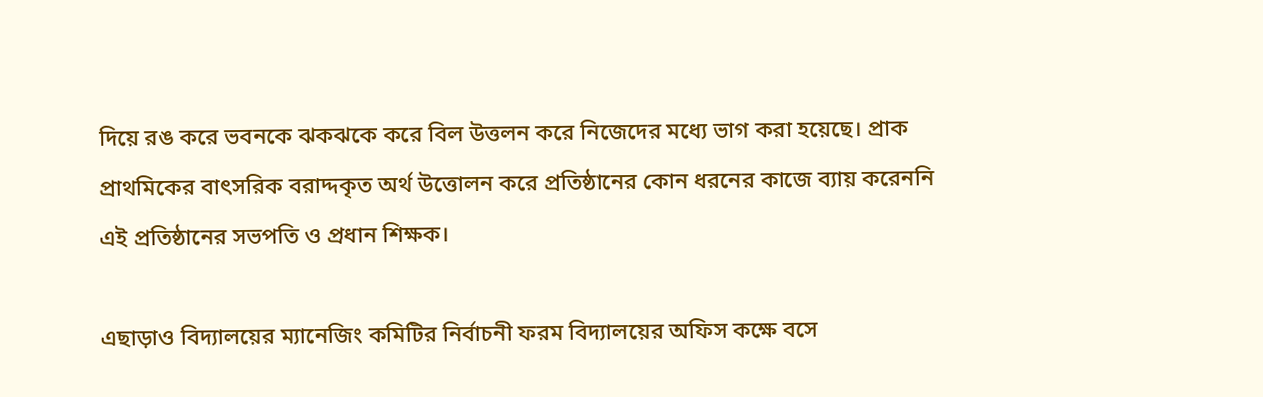দিয়ে রঙ করে ভবনকে ঝকঝকে করে বিল উত্তলন করে নিজেদের মধ্যে ভাগ করা হয়েছে। প্রাক প্রাথমিকের বাৎসরিক বরাদ্দকৃত অর্থ উত্তোলন করে প্রতিষ্ঠানের কোন ধরনের কাজে ব্যায় করেননি এই প্রতিষ্ঠানের সভপতি ও প্রধান শিক্ষক।

এছাড়াও বিদ্যালয়ের ম্যানেজিং কমিটির নির্বাচনী ফরম বিদ্যালয়ের অফিস কক্ষে বসে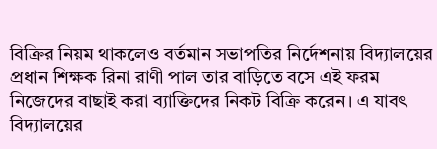বিক্রির নিয়ম থাকলেও বর্তমান সভাপতির নির্দেশনায় বিদ্যালয়ের প্রধান শিক্ষক রিনা রাণী পাল তার বাড়িতে বসে এই ফরম নিজেদের বাছাই করা ব্যাক্তিদের নিকট বিক্রি করেন। এ যাবৎ বিদ্যালয়ের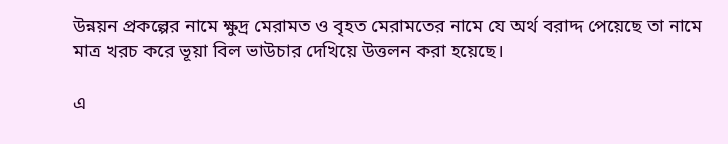উন্নয়ন প্রকল্পের নামে ক্ষুদ্র মেরামত ও বৃহত মেরামতের নামে যে অর্থ বরাদ্দ পেয়েছে তা নামে মাত্র খরচ করে ভূয়া বিল ভাউচার দেখিয়ে উত্তলন করা হয়েছে।

এ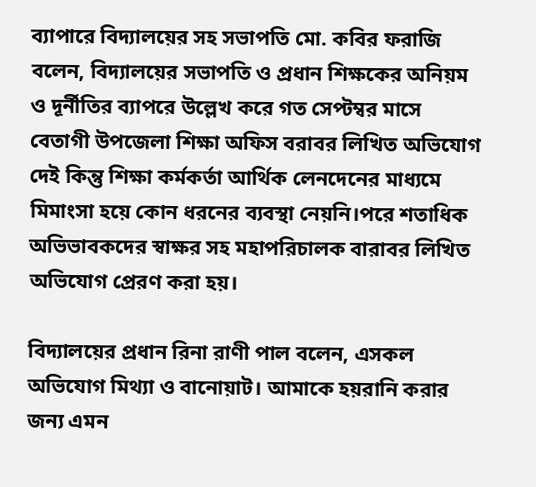ব্যাপারে বিদ্যালয়ের সহ সভাপতি মো. কবির ফরাজি বলেন, বিদ্যালয়ের সভাপতি ও প্রধান শিক্ষকের অনিয়ম ও দূর্নীতির ব্যাপরে উল্লেখ করে গত সেপ্টম্বর মাসে বেতাগী উপজেলা শিক্ষা অফিস বরাবর লিখিত অভিযোগ দেই কিন্তু শিক্ষা কর্মকর্তা আর্থিক লেনদেনের মাধ্যমে মিমাংসা হয়ে কোন ধরনের ব্যবস্থা নেয়নি।পরে শতাধিক অভিভাবকদের স্বাক্ষর সহ মহাপরিচালক বারাবর লিখিত অভিযোগ প্রেরণ করা হয়।

বিদ্যালয়ের প্রধান রিনা রাণী পাল বলেন, এসকল অভিযোগ মিথ্যা ও বানোয়াট। আমাকে হয়রানি করার জন্য এমন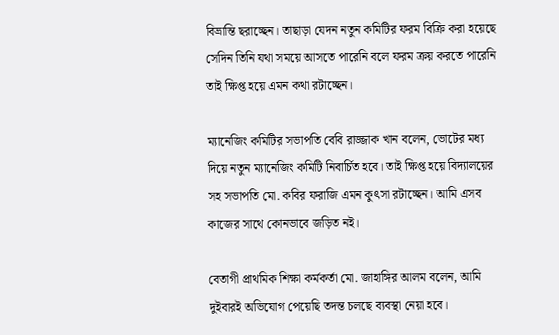বিভ্রান্তি ছরাচ্ছেন। তাছাড়া যেদন নতুন কমিটির ফরম বিক্রি করা হয়েছে সেদিন তিনি যথা সময়ে আসতে পারেনি বলে ফরম ক্রয় করতে পারেনি তাই ক্ষিপ্ত হয়ে এমন কথা রটাচ্ছেন।

ম্যানেজিং কমিটির সভাপতি বেবি রাজ্জাক খান বলেন, ভোটের মধ্য দিয়ে নতুন ম্যানেজিং কমিটি নিবার্চিত হবে। তাই ক্ষিপ্ত হয়ে বিদ্যালয়ের সহ সভাপতি মো. কবির ফরাজি এমন কুৎসা রটাচ্ছেন। আমি এসব কাজের সাথে কোনভাবে জড়িত নই।

বেতাগী প্রাথমিক শিক্ষা কর্মকর্তা মো. জাহাঙ্গির আলম বলেন, আমি দুইবারই অভিযোগ পেয়েছি তদন্ত চলছে ব্যবস্থা নেয়া হবে।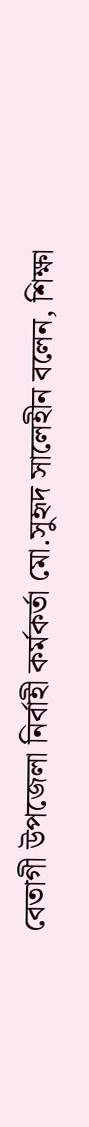বেতাগী উপজেলা নির্বাহী কর্মকর্তা মো.সুহৃদ সালেহীন বলেন, শিক্ষা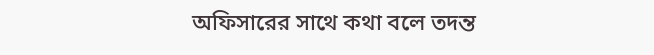অফিসারের সাথে কথা বলে তদন্ত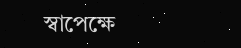স্বাপেক্ষে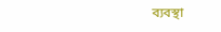ব্যবস্থা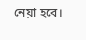নেয়া হবে।